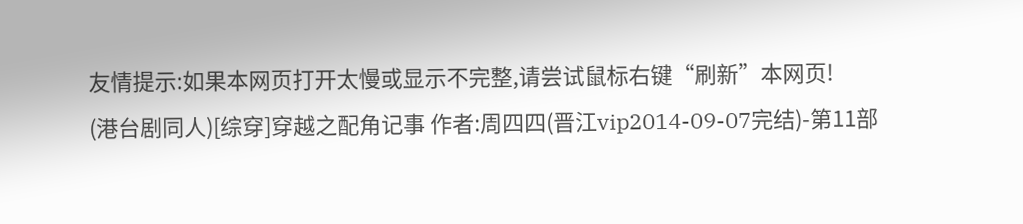友情提示:如果本网页打开太慢或显示不完整,请尝试鼠标右键“刷新”本网页!
(港台剧同人)[综穿]穿越之配角记事 作者:周四四(晋江vip2014-09-07完结)-第11部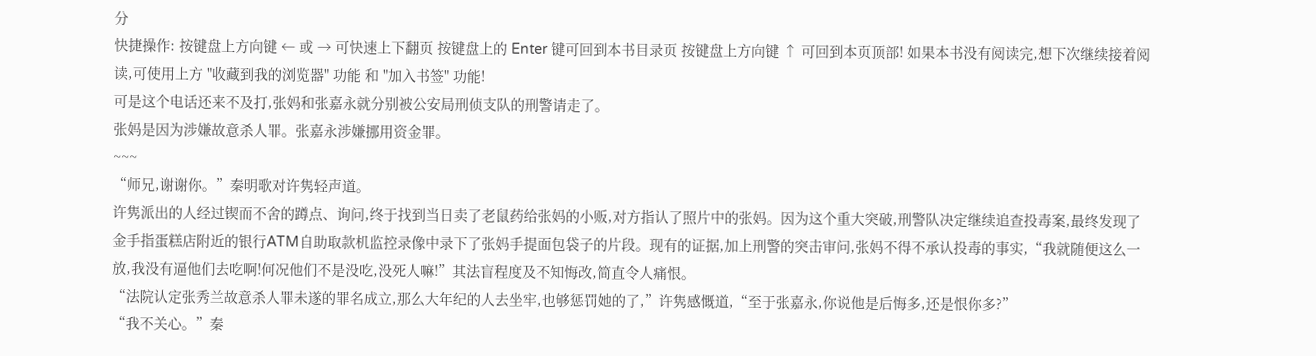分
快捷操作: 按键盘上方向键 ← 或 → 可快速上下翻页 按键盘上的 Enter 键可回到本书目录页 按键盘上方向键 ↑ 可回到本页顶部! 如果本书没有阅读完,想下次继续接着阅读,可使用上方 "收藏到我的浏览器" 功能 和 "加入书签" 功能!
可是这个电话还来不及打,张妈和张嘉永就分别被公安局刑侦支队的刑警请走了。
张妈是因为涉嫌故意杀人罪。张嘉永涉嫌挪用资金罪。
~~~
“师兄,谢谢你。”秦明歌对许隽轻声道。
许隽派出的人经过锲而不舍的蹲点、询问,终于找到当日卖了老鼠药给张妈的小贩,对方指认了照片中的张妈。因为这个重大突破,刑警队决定继续追查投毒案,最终发现了金手指蛋糕店附近的银行ATM自助取款机监控录像中录下了张妈手提面包袋子的片段。现有的证据,加上刑警的突击审问,张妈不得不承认投毒的事实,“我就随便这么一放,我没有逼他们去吃啊!何况他们不是没吃,没死人嘛!”其法盲程度及不知悔改,简直令人痛恨。
“法院认定张秀兰故意杀人罪未遂的罪名成立,那么大年纪的人去坐牢,也够惩罚她的了,”许隽感慨道,“至于张嘉永,你说他是后悔多,还是恨你多?”
“我不关心。”秦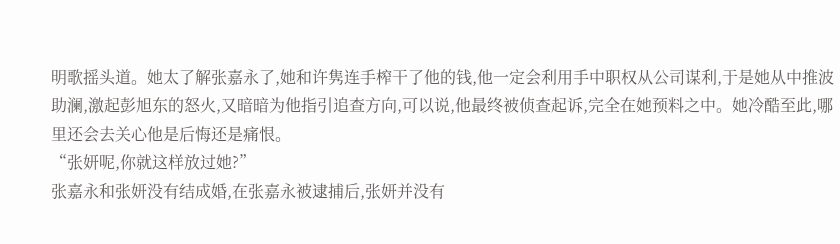明歌摇头道。她太了解张嘉永了,她和许隽连手榨干了他的钱,他一定会利用手中职权从公司谋利,于是她从中推波助澜,激起彭旭东的怒火,又暗暗为他指引追查方向,可以说,他最终被侦查起诉,完全在她预料之中。她冷酷至此,哪里还会去关心他是后悔还是痛恨。
“张妍呢,你就这样放过她?”
张嘉永和张妍没有结成婚,在张嘉永被逮捕后,张妍并没有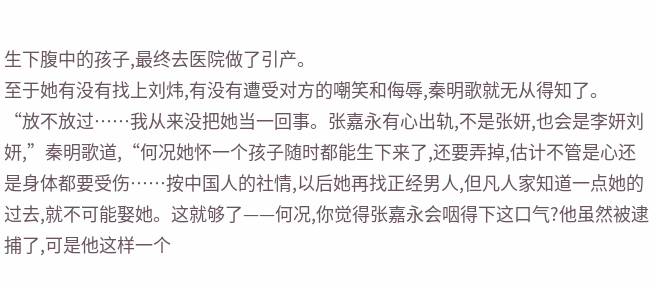生下腹中的孩子,最终去医院做了引产。
至于她有没有找上刘炜,有没有遭受对方的嘲笑和侮辱,秦明歌就无从得知了。
“放不放过……我从来没把她当一回事。张嘉永有心出轨,不是张妍,也会是李妍刘妍,”秦明歌道,“何况她怀一个孩子随时都能生下来了,还要弄掉,估计不管是心还是身体都要受伤……按中国人的社情,以后她再找正经男人,但凡人家知道一点她的过去,就不可能娶她。这就够了——何况,你觉得张嘉永会咽得下这口气?他虽然被逮捕了,可是他这样一个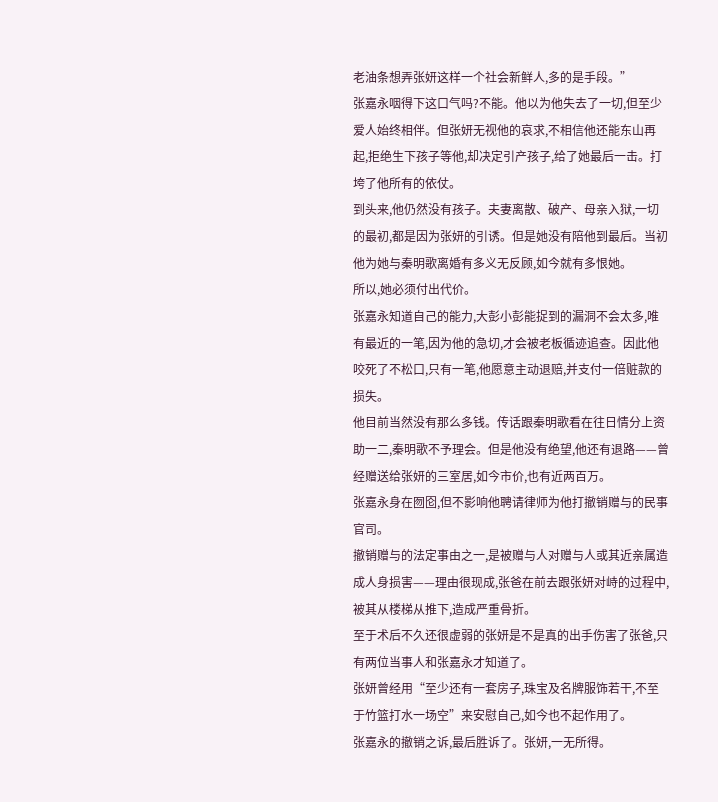老油条想弄张妍这样一个社会新鲜人,多的是手段。”
张嘉永咽得下这口气吗?不能。他以为他失去了一切,但至少爱人始终相伴。但张妍无视他的哀求,不相信他还能东山再起,拒绝生下孩子等他,却决定引产孩子,给了她最后一击。打垮了他所有的依仗。
到头来,他仍然没有孩子。夫妻离散、破产、母亲入狱,一切的最初,都是因为张妍的引诱。但是她没有陪他到最后。当初他为她与秦明歌离婚有多义无反顾,如今就有多恨她。
所以,她必须付出代价。
张嘉永知道自己的能力,大彭小彭能捉到的漏洞不会太多,唯有最近的一笔,因为他的急切,才会被老板循迹追查。因此他咬死了不松口,只有一笔,他愿意主动退赔,并支付一倍赃款的损失。
他目前当然没有那么多钱。传话跟秦明歌看在往日情分上资助一二,秦明歌不予理会。但是他没有绝望,他还有退路——曾经赠送给张妍的三室居,如今市价,也有近两百万。
张嘉永身在囫囵,但不影响他聘请律师为他打撤销赠与的民事官司。
撤销赠与的法定事由之一,是被赠与人对赠与人或其近亲属造成人身损害——理由很现成,张爸在前去跟张妍对峙的过程中,被其从楼梯从推下,造成严重骨折。
至于术后不久还很虚弱的张妍是不是真的出手伤害了张爸,只有两位当事人和张嘉永才知道了。
张妍曾经用“至少还有一套房子,珠宝及名牌服饰若干,不至于竹篮打水一场空”来安慰自己,如今也不起作用了。
张嘉永的撤销之诉,最后胜诉了。张妍,一无所得。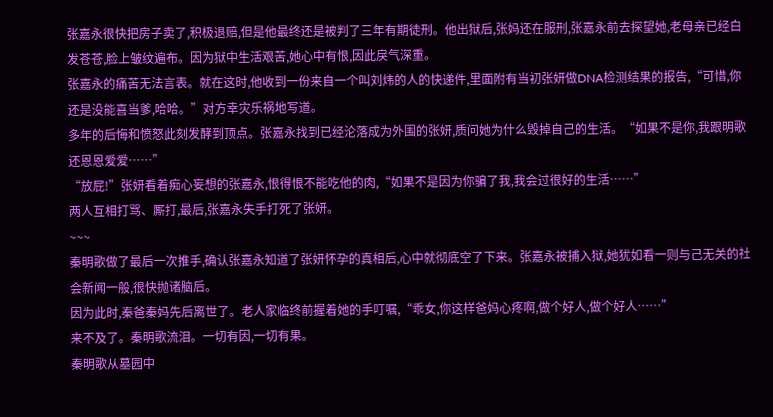张嘉永很快把房子卖了,积极退赔,但是他最终还是被判了三年有期徒刑。他出狱后,张妈还在服刑,张嘉永前去探望她,老母亲已经白发苍苍,脸上皱纹遍布。因为狱中生活艰苦,她心中有恨,因此戾气深重。
张嘉永的痛苦无法言表。就在这时,他收到一份来自一个叫刘炜的人的快递件,里面附有当初张妍做DNA检测结果的报告,“可惜,你还是没能喜当爹,哈哈。”对方幸灾乐祸地写道。
多年的后悔和愤怒此刻发酵到顶点。张嘉永找到已经沦落成为外围的张妍,质问她为什么毁掉自己的生活。“如果不是你,我跟明歌还恩恩爱爱……”
“放屁!”张妍看着痴心妄想的张嘉永,恨得恨不能吃他的肉,“如果不是因为你骗了我,我会过很好的生活……”
两人互相打骂、厮打,最后,张嘉永失手打死了张妍。
~~~
秦明歌做了最后一次推手,确认张嘉永知道了张妍怀孕的真相后,心中就彻底空了下来。张嘉永被捕入狱,她犹如看一则与己无关的社会新闻一般,很快抛诸脑后。
因为此时,秦爸秦妈先后离世了。老人家临终前握着她的手叮嘱,“乖女,你这样爸妈心疼啊,做个好人,做个好人……”
来不及了。秦明歌流泪。一切有因,一切有果。
秦明歌从墓园中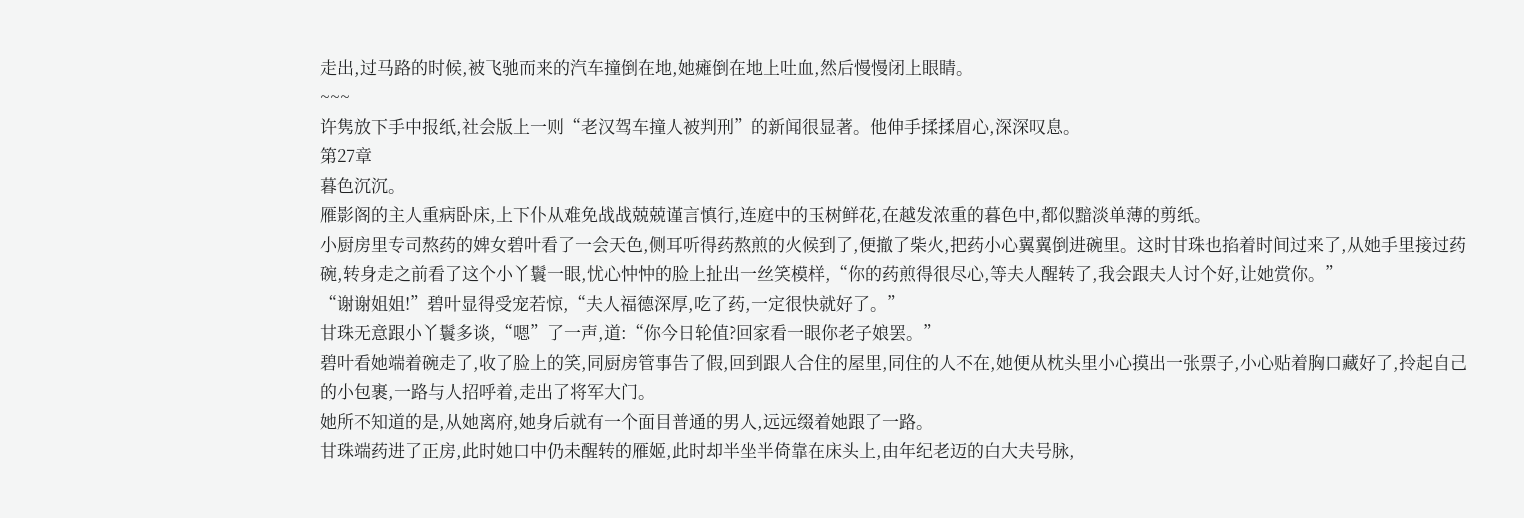走出,过马路的时候,被飞驰而来的汽车撞倒在地,她瘫倒在地上吐血,然后慢慢闭上眼睛。
~~~
许隽放下手中报纸,社会版上一则“老汉驾车撞人被判刑”的新闻很显著。他伸手揉揉眉心,深深叹息。
第27章
暮色沉沉。
雁影阁的主人重病卧床,上下仆从难免战战兢兢谨言慎行,连庭中的玉树鲜花,在越发浓重的暮色中,都似黯淡单薄的剪纸。
小厨房里专司熬药的婢女碧叶看了一会天色,侧耳听得药熬煎的火候到了,便撤了柴火,把药小心翼翼倒进碗里。这时甘珠也掐着时间过来了,从她手里接过药碗,转身走之前看了这个小丫鬟一眼,忧心忡忡的脸上扯出一丝笑模样,“你的药煎得很尽心,等夫人醒转了,我会跟夫人讨个好,让她赏你。”
“谢谢姐姐!”碧叶显得受宠若惊,“夫人福德深厚,吃了药,一定很快就好了。”
甘珠无意跟小丫鬟多谈,“嗯”了一声,道:“你今日轮值?回家看一眼你老子娘罢。”
碧叶看她端着碗走了,收了脸上的笑,同厨房管事告了假,回到跟人合住的屋里,同住的人不在,她便从枕头里小心摸出一张票子,小心贴着胸口藏好了,拎起自己的小包裹,一路与人招呼着,走出了将军大门。
她所不知道的是,从她离府,她身后就有一个面目普通的男人,远远缀着她跟了一路。
甘珠端药进了正房,此时她口中仍未醒转的雁姬,此时却半坐半倚靠在床头上,由年纪老迈的白大夫号脉,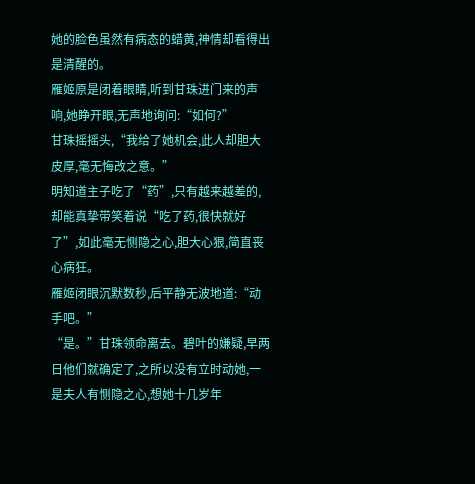她的脸色虽然有病态的蜡黄,神情却看得出是清醒的。
雁姬原是闭着眼睛,听到甘珠进门来的声响,她睁开眼,无声地询问:“如何?”
甘珠摇摇头,“我给了她机会,此人却胆大皮厚,毫无悔改之意。”
明知道主子吃了“药”,只有越来越差的,却能真挚带笑着说“吃了药,很快就好了”,如此毫无恻隐之心,胆大心狠,简直丧心病狂。
雁姬闭眼沉默数秒,后平静无波地道:“动手吧。”
“是。”甘珠领命离去。碧叶的嫌疑,早两日他们就确定了,之所以没有立时动她,一是夫人有恻隐之心,想她十几岁年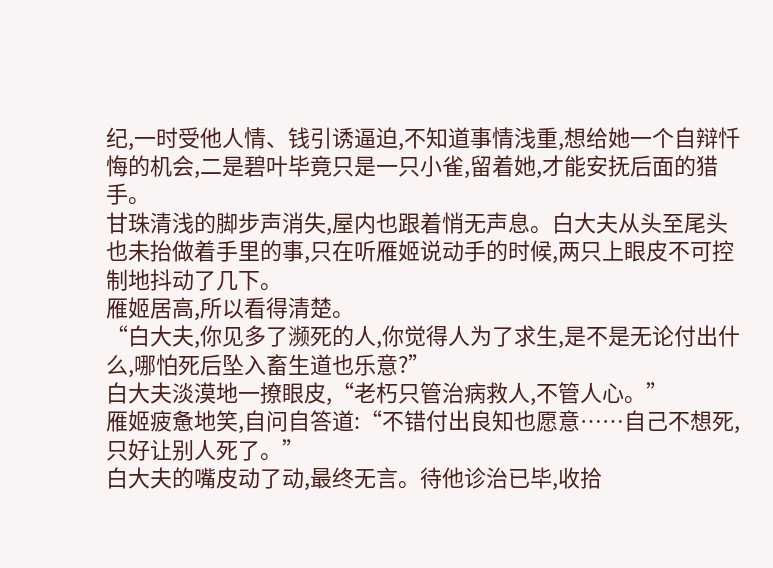纪,一时受他人情、钱引诱逼迫,不知道事情浅重,想给她一个自辩忏悔的机会,二是碧叶毕竟只是一只小雀,留着她,才能安抚后面的猎手。
甘珠清浅的脚步声消失,屋内也跟着悄无声息。白大夫从头至尾头也未抬做着手里的事,只在听雁姬说动手的时候,两只上眼皮不可控制地抖动了几下。
雁姬居高,所以看得清楚。
“白大夫,你见多了濒死的人,你觉得人为了求生,是不是无论付出什么,哪怕死后坠入畜生道也乐意?”
白大夫淡漠地一撩眼皮,“老朽只管治病救人,不管人心。”
雁姬疲惫地笑,自问自答道:“不错付出良知也愿意……自己不想死,只好让别人死了。”
白大夫的嘴皮动了动,最终无言。待他诊治已毕,收拾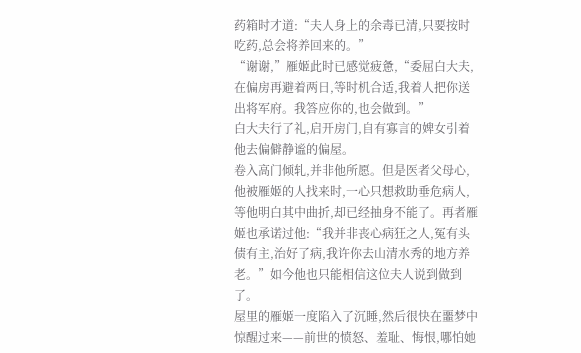药箱时才道:“夫人身上的余毒已清,只要按时吃药,总会将养回来的。”
“谢谢,”雁姬此时已感觉疲惫,“委屈白大夫,在偏房再避着两日,等时机合适,我着人把你送出将军府。我答应你的,也会做到。”
白大夫行了礼,启开房门,自有寡言的婢女引着他去偏僻静谧的偏屋。
卷入高门倾轧,并非他所愿。但是医者父母心,他被雁姬的人找来时,一心只想救助垂危病人,等他明白其中曲折,却已经抽身不能了。再者雁姬也承诺过他:“我并非丧心病狂之人,冤有头债有主,治好了病,我许你去山清水秀的地方养老。”如今他也只能相信这位夫人说到做到了。
屋里的雁姬一度陷入了沉睡,然后很快在噩梦中惊醒过来——前世的愤怒、羞耻、悔恨,哪怕她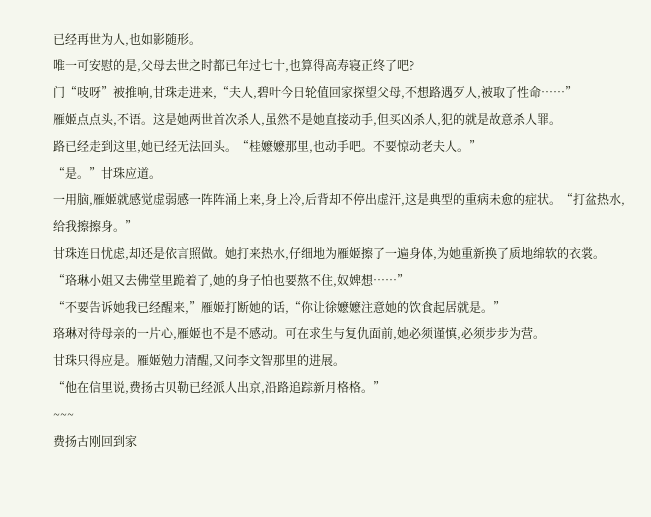已经再世为人,也如影随形。
唯一可安慰的是,父母去世之时都已年过七十,也算得高寿寝正终了吧?
门“吱呀”被推响,甘珠走进来,“夫人,碧叶今日轮值回家探望父母,不想路遇歹人,被取了性命……”
雁姬点点头,不语。这是她两世首次杀人,虽然不是她直接动手,但买凶杀人,犯的就是故意杀人罪。
路已经走到这里,她已经无法回头。“桂嬷嬷那里,也动手吧。不要惊动老夫人。”
“是。”甘珠应道。
一用脑,雁姬就感觉虚弱感一阵阵涌上来,身上冷,后背却不停出虚汗,这是典型的重病未愈的症状。“打盆热水,给我擦擦身。”
甘珠连日忧虑,却还是依言照做。她打来热水,仔细地为雁姬擦了一遍身体,为她重新换了质地绵软的衣裳。“珞琳小姐又去佛堂里跪着了,她的身子怕也要熬不住,奴婢想……”
“不要告诉她我已经醒来,”雁姬打断她的话,“你让徐嬷嬷注意她的饮食起居就是。”
珞琳对待母亲的一片心,雁姬也不是不感动。可在求生与复仇面前,她必须谨慎,必须步步为营。
甘珠只得应是。雁姬勉力清醒,又问李文智那里的进展。
“他在信里说,费扬古贝勒已经派人出京,沿路追踪新月格格。”
~~~
费扬古刚回到家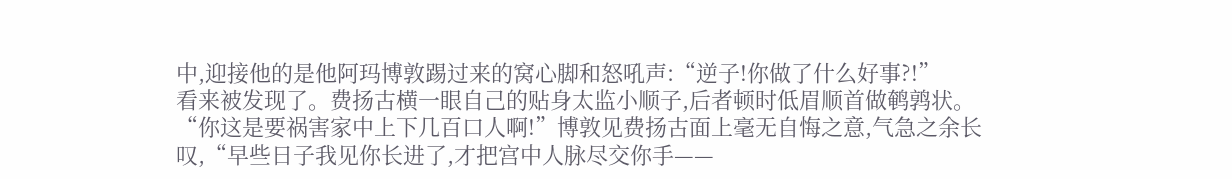中,迎接他的是他阿玛博敦踢过来的窝心脚和怒吼声:“逆子!你做了什么好事?!”
看来被发现了。费扬古横一眼自己的贴身太监小顺子,后者顿时低眉顺首做鹌鹑状。
“你这是要祸害家中上下几百口人啊!”博敦见费扬古面上毫无自悔之意,气急之余长叹,“早些日子我见你长进了,才把宫中人脉尽交你手——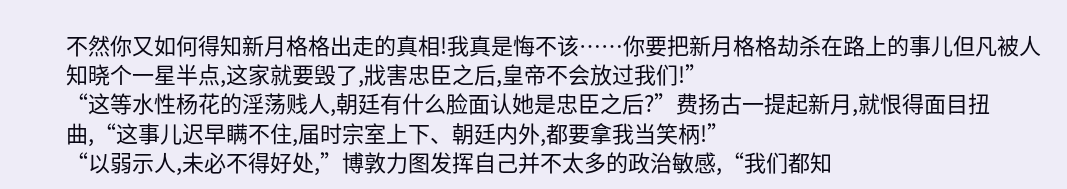不然你又如何得知新月格格出走的真相!我真是悔不该……你要把新月格格劫杀在路上的事儿但凡被人知晓个一星半点,这家就要毁了,戕害忠臣之后,皇帝不会放过我们!”
“这等水性杨花的淫荡贱人,朝廷有什么脸面认她是忠臣之后?”费扬古一提起新月,就恨得面目扭曲,“这事儿迟早瞒不住,届时宗室上下、朝廷内外,都要拿我当笑柄!”
“以弱示人,未必不得好处,”博敦力图发挥自己并不太多的政治敏感,“我们都知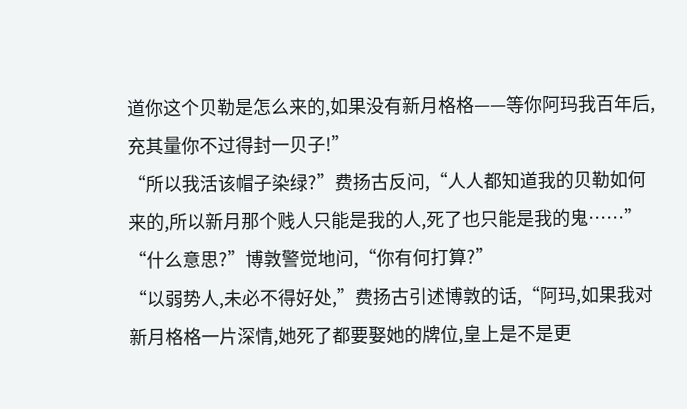道你这个贝勒是怎么来的,如果没有新月格格——等你阿玛我百年后,充其量你不过得封一贝子!”
“所以我活该帽子染绿?”费扬古反问,“人人都知道我的贝勒如何来的,所以新月那个贱人只能是我的人,死了也只能是我的鬼……”
“什么意思?”博敦警觉地问,“你有何打算?”
“以弱势人,未必不得好处,”费扬古引述博敦的话,“阿玛,如果我对新月格格一片深情,她死了都要娶她的牌位,皇上是不是更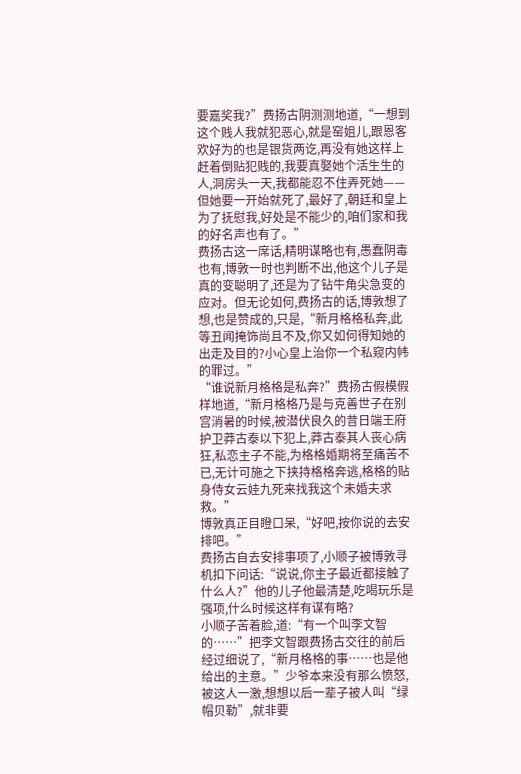要嘉奖我?”费扬古阴测测地道,“一想到这个贱人我就犯恶心,就是窑姐儿,跟恩客欢好为的也是银货两讫,再没有她这样上赶着倒贴犯贱的,我要真娶她个活生生的人,洞房头一天,我都能忍不住弄死她——但她要一开始就死了,最好了,朝廷和皇上为了抚慰我,好处是不能少的,咱们家和我的好名声也有了。”
费扬古这一席话,精明谋略也有,愚蠢阴毒也有,博敦一时也判断不出,他这个儿子是真的变聪明了,还是为了钻牛角尖急变的应对。但无论如何,费扬古的话,博敦想了想,也是赞成的,只是,“新月格格私奔,此等丑闻掩饰尚且不及,你又如何得知她的出走及目的?小心皇上治你一个私窥内帏的罪过。”
“谁说新月格格是私奔?”费扬古假模假样地道,“新月格格乃是与克善世子在别宫消暑的时候,被潜伏良久的昔日端王府护卫莽古泰以下犯上,莽古泰其人丧心病狂,私恋主子不能,为格格婚期将至痛苦不已,无计可施之下挟持格格奔逃,格格的贴身侍女云娃九死来找我这个未婚夫求救。”
博敦真正目瞪口呆,“好吧,按你说的去安排吧。”
费扬古自去安排事项了,小顺子被博敦寻机扣下问话:“说说,你主子最近都接触了什么人?”他的儿子他最清楚,吃喝玩乐是强项,什么时候这样有谋有略?
小顺子苦着脸,道:“有一个叫李文智的……”把李文智跟费扬古交往的前后经过细说了,“新月格格的事……也是他给出的主意。”少爷本来没有那么愤怒,被这人一激,想想以后一辈子被人叫“绿帽贝勒”,就非要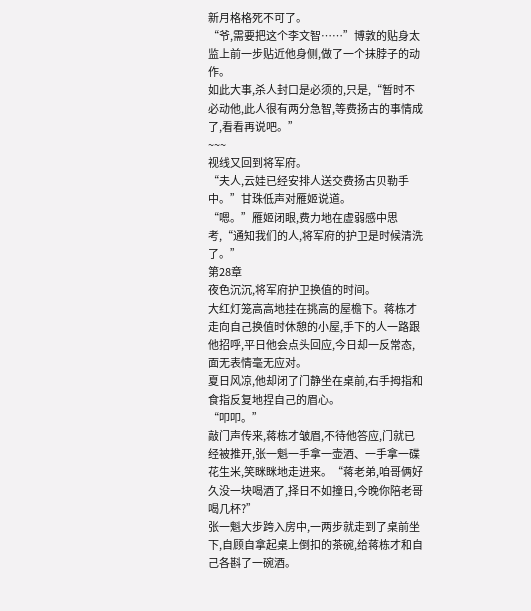新月格格死不可了。
“爷,需要把这个李文智……”博敦的贴身太监上前一步贴近他身侧,做了一个抹脖子的动作。
如此大事,杀人封口是必须的,只是,“暂时不必动他,此人很有两分急智,等费扬古的事情成了,看看再说吧。”
~~~
视线又回到将军府。
“夫人,云娃已经安排人送交费扬古贝勒手中。”甘珠低声对雁姬说道。
“嗯。”雁姬闭眼,费力地在虚弱感中思考,“通知我们的人,将军府的护卫是时候清洗了。”
第28章
夜色沉沉,将军府护卫换值的时间。
大红灯笼高高地挂在挑高的屋檐下。蒋栋才走向自己换值时休憩的小屋,手下的人一路跟他招呼,平日他会点头回应,今日却一反常态,面无表情毫无应对。
夏日风凉,他却闭了门静坐在桌前,右手拇指和食指反复地捏自己的眉心。
“叩叩。”
敲门声传来,蒋栋才皱眉,不待他答应,门就已经被推开,张一魁一手拿一壶酒、一手拿一碟花生米,笑眯眯地走进来。“蒋老弟,咱哥俩好久没一块喝酒了,择日不如撞日,今晚你陪老哥喝几杯?”
张一魁大步跨入房中,一两步就走到了桌前坐下,自顾自拿起桌上倒扣的茶碗,给蒋栋才和自己各斟了一碗酒。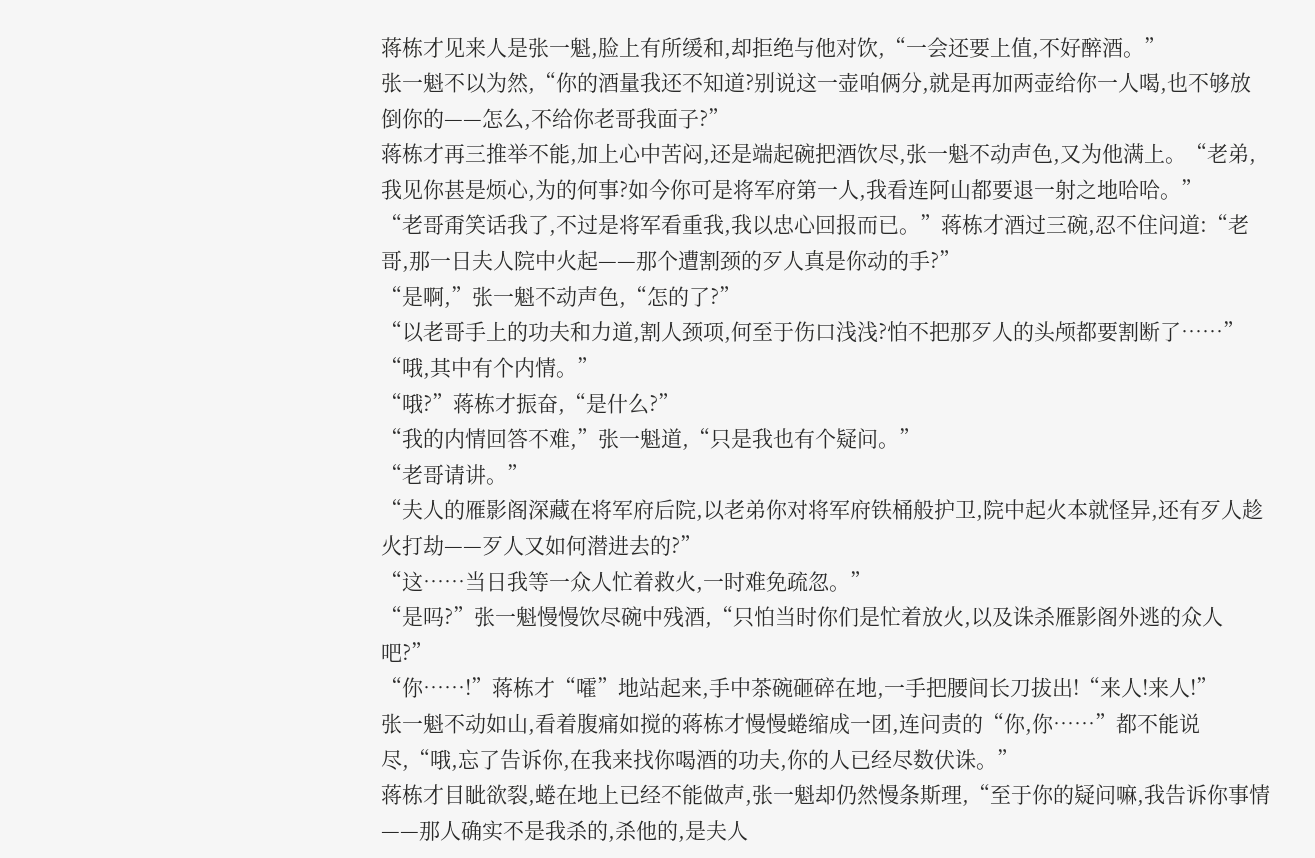蒋栋才见来人是张一魁,脸上有所缓和,却拒绝与他对饮,“一会还要上值,不好醉酒。”
张一魁不以为然,“你的酒量我还不知道?别说这一壶咱俩分,就是再加两壶给你一人喝,也不够放倒你的——怎么,不给你老哥我面子?”
蒋栋才再三推举不能,加上心中苦闷,还是端起碗把酒饮尽,张一魁不动声色,又为他满上。“老弟,我见你甚是烦心,为的何事?如今你可是将军府第一人,我看连阿山都要退一射之地哈哈。”
“老哥甭笑话我了,不过是将军看重我,我以忠心回报而已。”蒋栋才酒过三碗,忍不住问道:“老哥,那一日夫人院中火起——那个遭割颈的歹人真是你动的手?”
“是啊,”张一魁不动声色,“怎的了?”
“以老哥手上的功夫和力道,割人颈项,何至于伤口浅浅?怕不把那歹人的头颅都要割断了……”
“哦,其中有个内情。”
“哦?”蒋栋才振奋,“是什么?”
“我的内情回答不难,”张一魁道,“只是我也有个疑问。”
“老哥请讲。”
“夫人的雁影阁深藏在将军府后院,以老弟你对将军府铁桶般护卫,院中起火本就怪异,还有歹人趁火打劫——歹人又如何潜进去的?”
“这……当日我等一众人忙着救火,一时难免疏忽。”
“是吗?”张一魁慢慢饮尽碗中残酒,“只怕当时你们是忙着放火,以及诛杀雁影阁外逃的众人吧?”
“你……!”蒋栋才“嚯”地站起来,手中茶碗砸碎在地,一手把腰间长刀拔出!“来人!来人!”
张一魁不动如山,看着腹痛如搅的蒋栋才慢慢蜷缩成一团,连问责的“你,你……”都不能说尽,“哦,忘了告诉你,在我来找你喝酒的功夫,你的人已经尽数伏诛。”
蒋栋才目眦欲裂,蜷在地上已经不能做声,张一魁却仍然慢条斯理,“至于你的疑问嘛,我告诉你事情——那人确实不是我杀的,杀他的,是夫人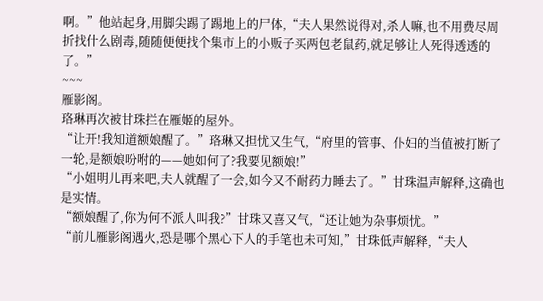啊。”他站起身,用脚尖踢了踢地上的尸体,“夫人果然说得对,杀人嘛,也不用费尽周折找什么剧毒,随随便便找个集市上的小贩子买两包老鼠药,就足够让人死得透透的了。”
~~~
雁影阁。
珞琳再次被甘珠拦在雁姬的屋外。
“让开!我知道额娘醒了。”珞琳又担忧又生气,“府里的管事、仆妇的当值被打断了一轮,是额娘吩咐的——她如何了?我要见额娘!”
“小姐明儿再来吧,夫人就醒了一会,如今又不耐药力睡去了。”甘珠温声解释,这确也是实情。
“额娘醒了,你为何不派人叫我?”甘珠又喜又气,“还让她为杂事烦忧。”
“前儿雁影阁遇火,恐是哪个黑心下人的手笔也未可知,”甘珠低声解释,“夫人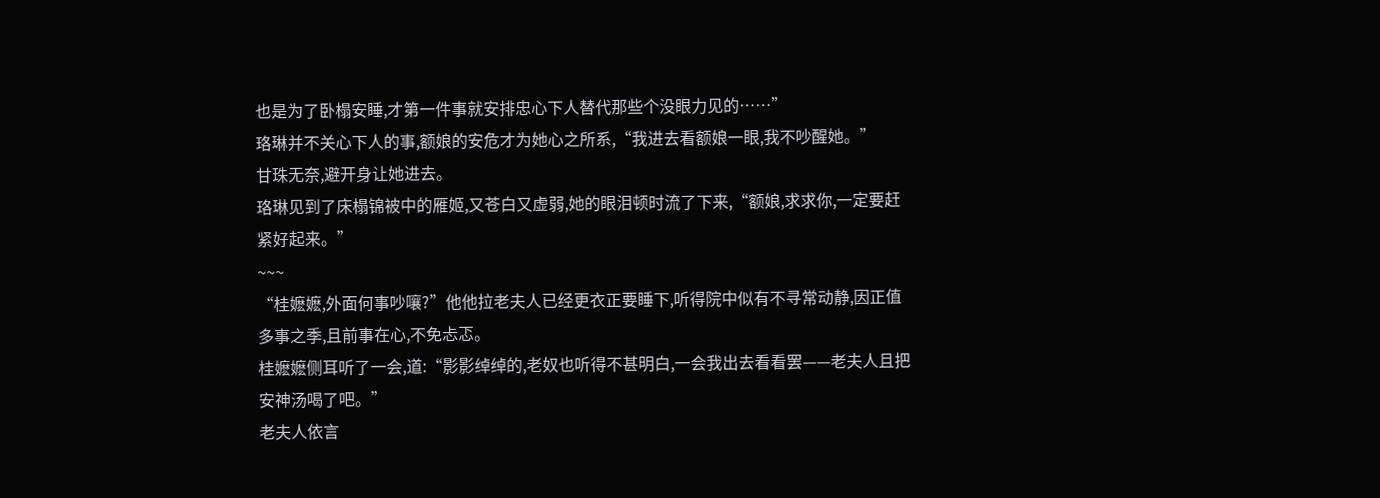也是为了卧榻安睡,才第一件事就安排忠心下人替代那些个没眼力见的……”
珞琳并不关心下人的事,额娘的安危才为她心之所系,“我进去看额娘一眼,我不吵醒她。”
甘珠无奈,避开身让她进去。
珞琳见到了床榻锦被中的雁姬,又苍白又虚弱,她的眼泪顿时流了下来,“额娘,求求你,一定要赶紧好起来。”
~~~
“桂嬷嬷,外面何事吵嚷?”他他拉老夫人已经更衣正要睡下,听得院中似有不寻常动静,因正值多事之季,且前事在心,不免忐忑。
桂嬷嬷侧耳听了一会,道:“影影绰绰的,老奴也听得不甚明白,一会我出去看看罢——老夫人且把安神汤喝了吧。”
老夫人依言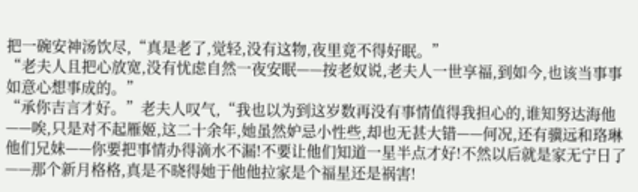把一碗安神汤饮尽,“真是老了,觉轻,没有这物,夜里竟不得好眠。”
“老夫人且把心放宽,没有忧虑自然一夜安眠——按老奴说,老夫人一世享福,到如今,也该当事事如意心想事成的。”
“承你吉言才好。”老夫人叹气,“我也以为到这岁数再没有事情值得我担心的,谁知努达海他——唉,只是对不起雁姬,这二十余年,她虽然妒忌小性些,却也无甚大错——何况,还有骥远和珞琳他们兄妹——你要把事情办得滴水不漏!不要让他们知道一星半点才好!不然以后就是家无宁日了——那个新月格格,真是不晓得她于他他拉家是个福星还是祸害!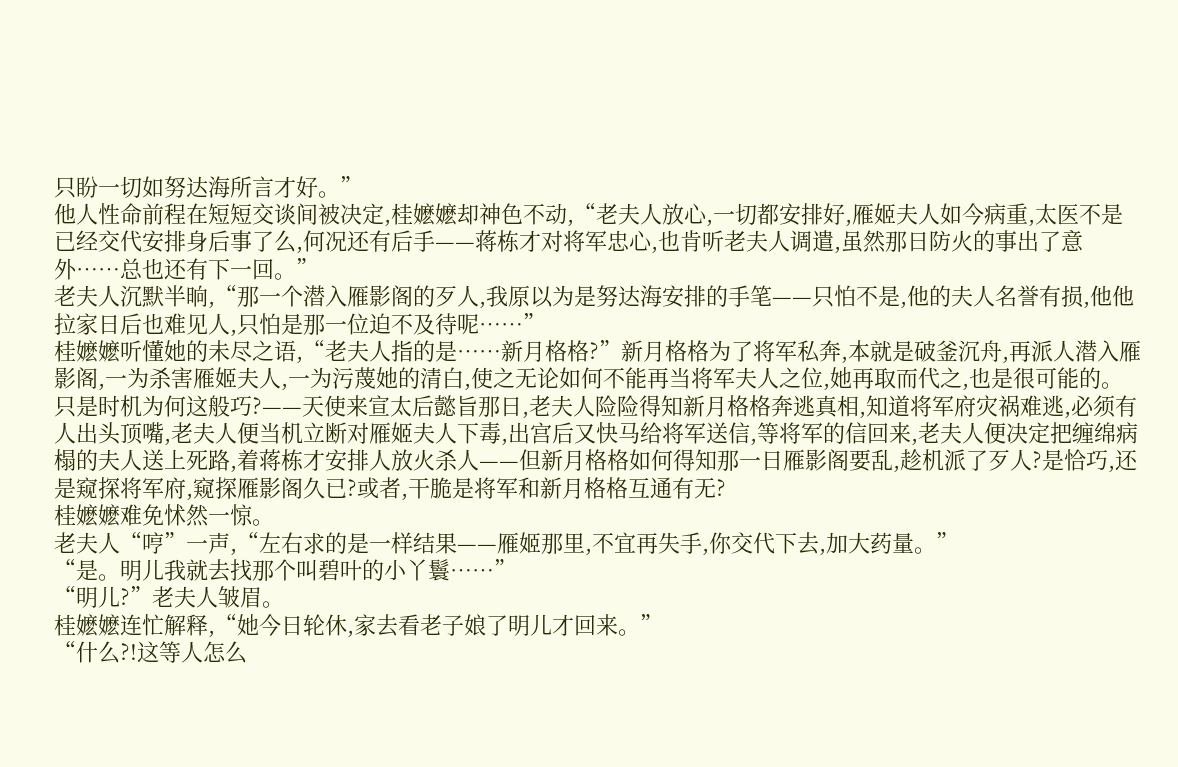只盼一切如努达海所言才好。”
他人性命前程在短短交谈间被决定,桂嬷嬷却神色不动,“老夫人放心,一切都安排好,雁姬夫人如今病重,太医不是已经交代安排身后事了么,何况还有后手——蒋栋才对将军忠心,也肯听老夫人调遣,虽然那日防火的事出了意外……总也还有下一回。”
老夫人沉默半晌,“那一个潜入雁影阁的歹人,我原以为是努达海安排的手笔——只怕不是,他的夫人名誉有损,他他拉家日后也难见人,只怕是那一位迫不及待呢……”
桂嬷嬷听懂她的未尽之语,“老夫人指的是……新月格格?”新月格格为了将军私奔,本就是破釜沉舟,再派人潜入雁影阁,一为杀害雁姬夫人,一为污蔑她的清白,使之无论如何不能再当将军夫人之位,她再取而代之,也是很可能的。
只是时机为何这般巧?——天使来宣太后懿旨那日,老夫人险险得知新月格格奔逃真相,知道将军府灾祸难逃,必须有人出头顶嘴,老夫人便当机立断对雁姬夫人下毒,出宫后又快马给将军送信,等将军的信回来,老夫人便决定把缠绵病榻的夫人送上死路,着蒋栋才安排人放火杀人——但新月格格如何得知那一日雁影阁要乱,趁机派了歹人?是恰巧,还是窥探将军府,窥探雁影阁久已?或者,干脆是将军和新月格格互通有无?
桂嬷嬷难免怵然一惊。
老夫人“哼”一声,“左右求的是一样结果——雁姬那里,不宜再失手,你交代下去,加大药量。”
“是。明儿我就去找那个叫碧叶的小丫鬟……”
“明儿?”老夫人皱眉。
桂嬷嬷连忙解释,“她今日轮休,家去看老子娘了明儿才回来。”
“什么?!这等人怎么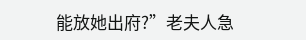能放她出府?”老夫人急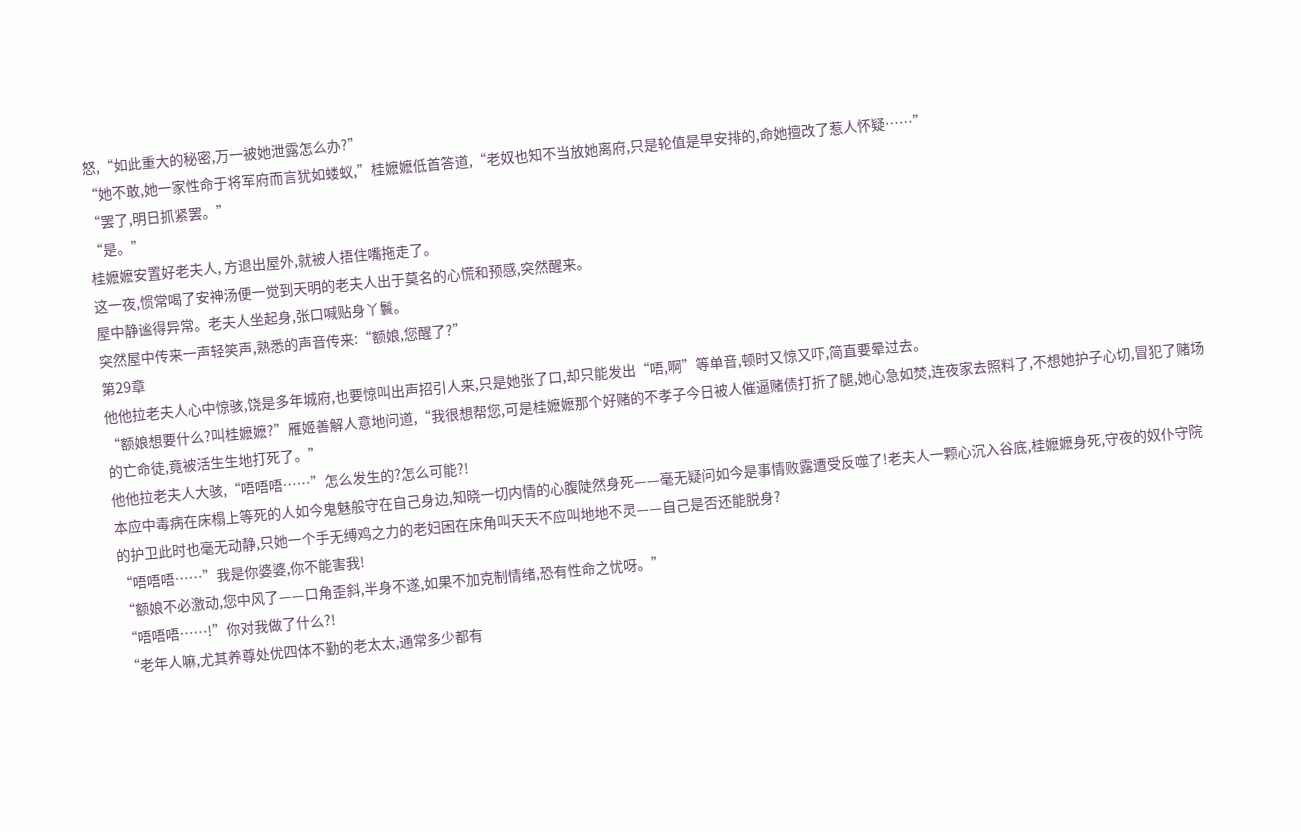怒,“如此重大的秘密,万一被她泄露怎么办?”
“她不敢,她一家性命于将军府而言犹如蝼蚁,”桂嬷嬷低首答道,“老奴也知不当放她离府,只是轮值是早安排的,命她擅改了惹人怀疑……”
“罢了,明日抓紧罢。”
“是。”
桂嬷嬷安置好老夫人, 方退出屋外,就被人捂住嘴拖走了。
这一夜,惯常喝了安神汤便一觉到天明的老夫人出于莫名的心慌和预感,突然醒来。
屋中静谧得异常。老夫人坐起身,张口喊贴身丫鬟。
突然屋中传来一声轻笑声,熟悉的声音传来:“额娘,您醒了?”
第29章
他他拉老夫人心中惊骇,饶是多年城府,也要惊叫出声招引人来,只是她张了口,却只能发出“唔,啊”等单音,顿时又惊又吓,简直要晕过去。
“额娘想要什么?叫桂嬷嬷?”雁姬善解人意地问道,“我很想帮您,可是桂嬷嬷那个好赌的不孝子今日被人催逼赌债打折了腿,她心急如焚,连夜家去照料了,不想她护子心切,冒犯了赌场的亡命徒,竟被活生生地打死了。”
他他拉老夫人大骇,“唔唔唔……”怎么发生的?怎么可能?!
本应中毒病在床榻上等死的人如今鬼魅般守在自己身边,知晓一切内情的心腹陡然身死——毫无疑问如今是事情败露遭受反噬了!老夫人一颗心沉入谷底,桂嬷嬷身死,守夜的奴仆守院的护卫此时也毫无动静,只她一个手无缚鸡之力的老妇困在床角叫天天不应叫地地不灵——自己是否还能脱身?
“唔唔唔……”我是你婆婆,你不能害我!
“额娘不必激动,您中风了——口角歪斜,半身不遂,如果不加克制情绪,恐有性命之忧呀。”
“唔唔唔……!”你对我做了什么?!
“老年人嘛,尤其养尊处优四体不勤的老太太,通常多少都有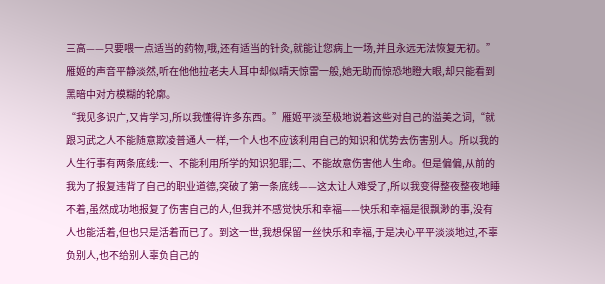三高——只要喂一点适当的药物,哦,还有适当的针灸,就能让您病上一场,并且永远无法恢复无初。”
雁姬的声音平静淡然,听在他他拉老夫人耳中却似晴天惊雷一般,她无助而惊恐地瞪大眼,却只能看到黑暗中对方模糊的轮廓。
“我见多识广,又肯学习,所以我懂得许多东西。”雁姬平淡至极地说着这些对自己的溢美之词,“就跟习武之人不能随意欺凌普通人一样,一个人也不应该利用自己的知识和优势去伤害别人。所以我的人生行事有两条底线:一、不能利用所学的知识犯罪;二、不能故意伤害他人生命。但是偏偏,从前的我为了报复违背了自己的职业道德,突破了第一条底线——这太让人难受了,所以我变得整夜整夜地睡不着,虽然成功地报复了伤害自己的人,但我并不感觉快乐和幸福——快乐和幸福是很飘渺的事,没有人也能活着,但也只是活着而已了。到这一世,我想保留一丝快乐和幸福,于是决心平平淡淡地过,不辜负别人,也不给别人辜负自己的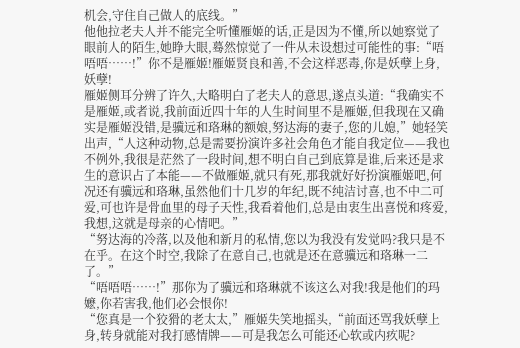机会,守住自己做人的底线。”
他他拉老夫人并不能完全听懂雁姬的话,正是因为不懂,所以她察觉了眼前人的陌生,她睁大眼,蓦然惊觉了一件从未设想过可能性的事:“唔唔唔……!”你不是雁姬!雁姬贤良和善,不会这样恶毒,你是妖孽上身,妖孽!
雁姬侧耳分辨了许久,大略明白了老夫人的意思,遂点头道:“我确实不是雁姬,或者说,我前面近四十年的人生时间里不是雁姬,但我现在又确实是雁姬没错,是骥远和珞琳的额娘,努达海的妻子,您的儿媳,”她轻笑出声,“人这种动物,总是需要扮演许多社会角色才能自我定位——我也不例外,我很是茫然了一段时间,想不明白自己到底算是谁,后来还是求生的意识占了本能——不做雁姬,就只有死,那我就好好扮演雁姬吧,何况还有骥远和珞琳,虽然他们十几岁的年纪,既不纯洁讨喜,也不中二可爱,可也许是骨血里的母子天性,我看着他们,总是由衷生出喜悦和疼爱,我想,这就是母亲的心情吧。”
“努达海的冷落,以及他和新月的私情,您以为我没有发觉吗?我只是不在乎。在这个时空,我除了在意自己,也就是还在意骥远和珞琳一二了。”
“唔唔唔……!”那你为了骥远和珞琳就不该这么对我!我是他们的玛嬷,你若害我,他们必会恨你!
“您真是一个狡猾的老太太,”雁姬失笑地摇头,“前面还骂我妖孽上身,转身就能对我打感情牌——可是我怎么可能还心软或内疚呢?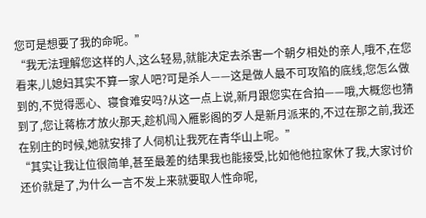您可是想要了我的命呢。”
“我无法理解您这样的人,这么轻易,就能决定去杀害一个朝夕相处的亲人,哦不,在您看来,儿媳妇其实不算一家人吧?可是杀人——这是做人最不可攻陷的底线,您怎么做到的,不觉得恶心、寝食难安吗?从这一点上说,新月跟您实在合拍——哦,大概您也猜到了,您让蒋栋才放火那天,趁机闯入雁影阁的歹人是新月派来的,不过在那之前,我还在别庄的时候,她就安排了人伺机让我死在青华山上呢。”
“其实让我让位很简单,甚至最差的结果我也能接受,比如他他拉家休了我,大家讨价还价就是了,为什么一言不发上来就要取人性命呢,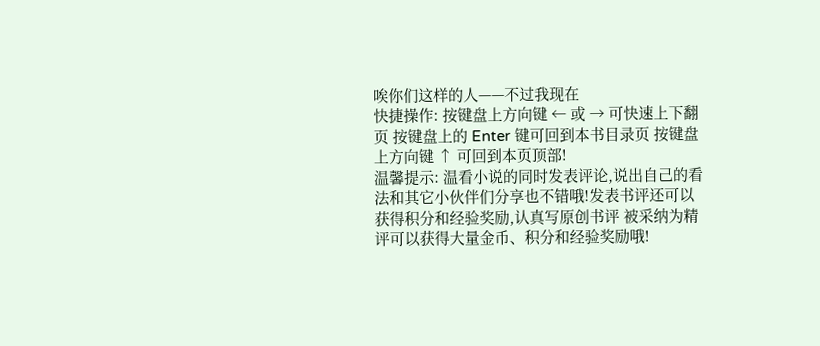唉你们这样的人——不过我现在
快捷操作: 按键盘上方向键 ← 或 → 可快速上下翻页 按键盘上的 Enter 键可回到本书目录页 按键盘上方向键 ↑ 可回到本页顶部!
温馨提示: 温看小说的同时发表评论,说出自己的看法和其它小伙伴们分享也不错哦!发表书评还可以获得积分和经验奖励,认真写原创书评 被采纳为精评可以获得大量金币、积分和经验奖励哦!